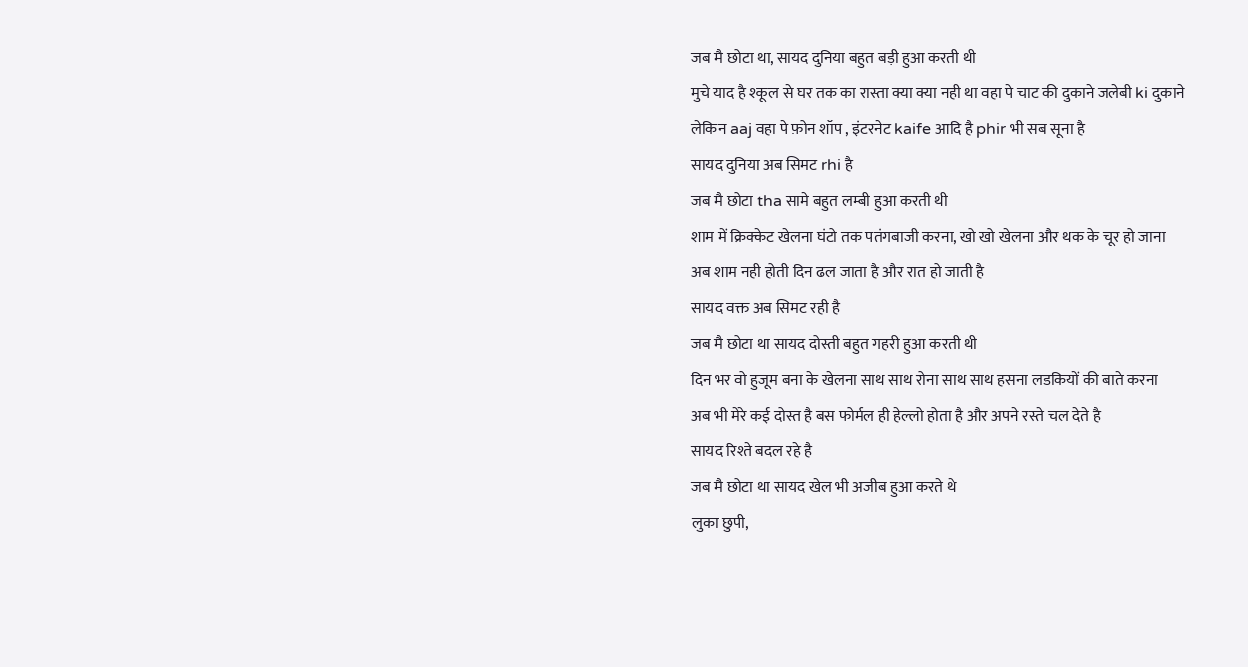जब मै छोटा था, सायद दुनिया बहुत बड़ी हुआ करती थी
मुचे याद है श्कूल से घर तक का रास्ता क्या क्या नही था वहा पे चाट की दुकाने जलेबी ki दुकाने
लेकिन aaj वहा पे फ़ोन शॉप , इंटरनेट kaife आदि है phir भी सब सूना है
सायद दुनिया अब सिमट rhi है
जब मै छोटा tha सामे बहुत लम्बी हुआ करती थी
शाम में क्रिक्केट खेलना घंटो तक पतंगबाजी करना, खो खो खेलना और थक के चूर हो जाना
अब शाम नही होती दिन ढल जाता है और रात हो जाती है
सायद वक्त अब सिमट रही है
जब मै छोटा था सायद दोस्ती बहुत गहरी हुआ करती थी
दिन भर वो हुजूम बना के खेलना साथ साथ रोना साथ साथ हसना लडकियों की बाते करना
अब भी मेरे कई दोस्त है बस फोर्मल ही हेल्लो होता है और अपने रस्ते चल देते है
सायद रिश्ते बदल रहे है
जब मै छोटा था सायद खेल भी अजीब हुआ करते थे
लुका छुपी,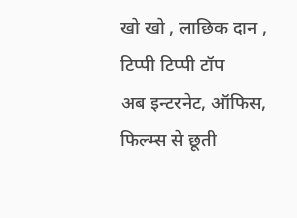खो खो , लाछिक दान , टिप्पी टिप्पी टॉप
अब इन्टरनेट, ऑफिस, फिल्म्स से छूती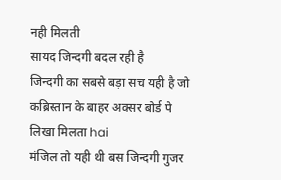नही मिलती
सायद जिन्दगी बदल रही है
जिन्दगी का सबसे बड़ा सच यही है जो कब्रिस्तान के बाहर अक्सर बोर्ड पे लिखा मिलता hai
मंजिल तो यही थी बस जिन्दगी गुजर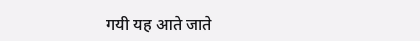गयी यह आते जाते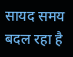सायद समय बदल रहा है